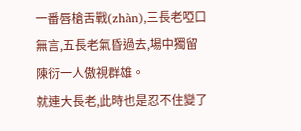一番唇槍舌戰(zhàn),三長老啞口無言,五長老氣昏過去,場中獨留陳衍一人傲視群雄。
就連大長老,此時也是忍不住變了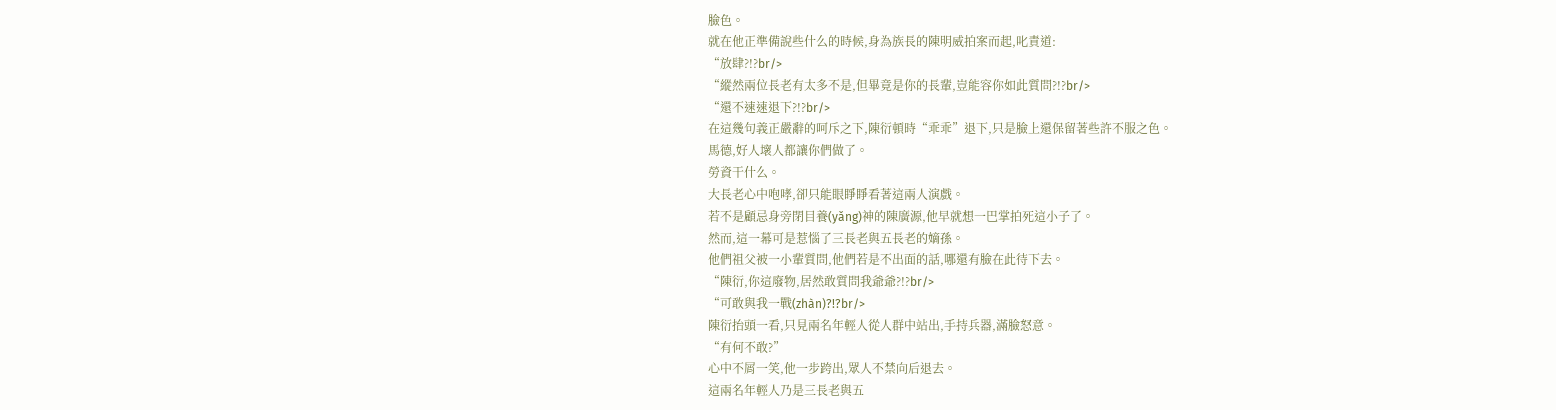臉色。
就在他正準備說些什么的時候,身為族長的陳明威拍案而起,叱責道:
“放肆?!?br/>
“縱然兩位長老有太多不是,但畢竟是你的長輩,豈能容你如此質問?!?br/>
“還不速速退下?!?br/>
在這幾句義正嚴辭的呵斥之下,陳衍頓時“乖乖”退下,只是臉上還保留著些許不服之色。
馬德,好人壞人都讓你們做了。
勞資干什么。
大長老心中咆哮,卻只能眼睜睜看著這兩人演戲。
若不是顧忌身旁閉目養(yǎng)神的陳廣源,他早就想一巴掌拍死這小子了。
然而,這一幕可是惹惱了三長老與五長老的嫡孫。
他們祖父被一小輩質問,他們若是不出面的話,哪還有臉在此待下去。
“陳衍,你這廢物,居然敢質問我爺爺?!?br/>
“可敢與我一戰(zhàn)?!?br/>
陳衍抬頭一看,只見兩名年輕人從人群中站出,手持兵器,滿臉怒意。
“有何不敢?”
心中不屑一笑,他一步跨出,眾人不禁向后退去。
這兩名年輕人乃是三長老與五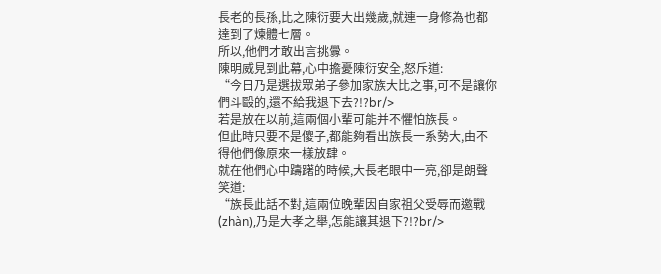長老的長孫,比之陳衍要大出幾歲,就連一身修為也都達到了煉體七層。
所以,他們才敢出言挑釁。
陳明威見到此幕,心中擔憂陳衍安全,怒斥道:
“今日乃是選拔眾弟子參加家族大比之事,可不是讓你們斗毆的,還不給我退下去?!?br/>
若是放在以前,這兩個小輩可能并不懼怕族長。
但此時只要不是傻子,都能夠看出族長一系勢大,由不得他們像原來一樣放肆。
就在他們心中躊躇的時候,大長老眼中一亮,卻是朗聲笑道:
“族長此話不對,這兩位晚輩因自家祖父受辱而邀戰(zhàn),乃是大孝之舉,怎能讓其退下?!?br/>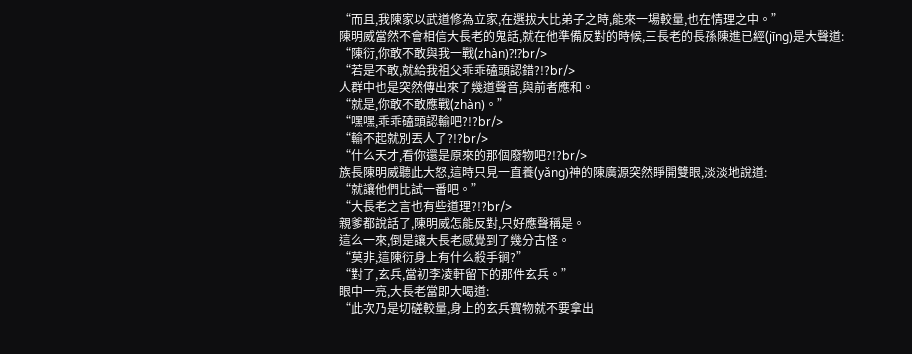“而且,我陳家以武道修為立家,在選拔大比弟子之時,能來一場較量,也在情理之中。”
陳明威當然不會相信大長老的鬼話,就在他準備反對的時候,三長老的長孫陳進已經(jīng)是大聲道:
“陳衍,你敢不敢與我一戰(zhàn)?!?br/>
“若是不敢,就給我祖父乖乖磕頭認錯?!?br/>
人群中也是突然傳出來了幾道聲音,與前者應和。
“就是,你敢不敢應戰(zhàn)。”
“嘿嘿,乖乖磕頭認輸吧?!?br/>
“輸不起就別丟人了?!?br/>
“什么天才,看你還是原來的那個廢物吧?!?br/>
族長陳明威聽此大怒,這時只見一直養(yǎng)神的陳廣源突然睜開雙眼,淡淡地說道:
“就讓他們比試一番吧。”
“大長老之言也有些道理?!?br/>
親爹都說話了,陳明威怎能反對,只好應聲稱是。
這么一來,倒是讓大長老感覺到了幾分古怪。
“莫非,這陳衍身上有什么殺手锏?”
“對了,玄兵,當初李凌軒留下的那件玄兵。”
眼中一亮,大長老當即大喝道:
“此次乃是切磋較量,身上的玄兵寶物就不要拿出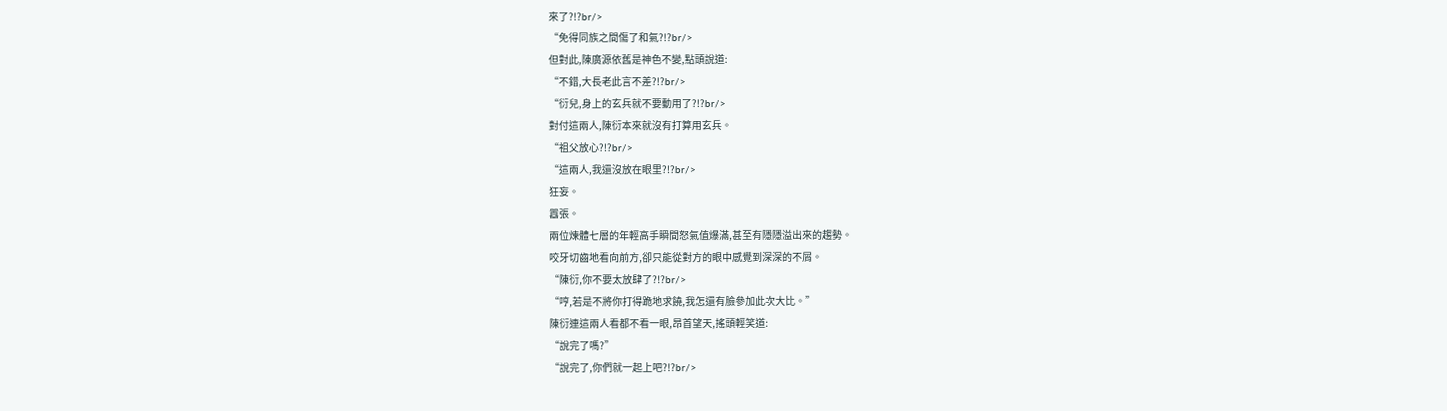來了?!?br/>
“免得同族之間傷了和氣?!?br/>
但對此,陳廣源依舊是神色不變,點頭說道:
“不錯,大長老此言不差?!?br/>
“衍兒,身上的玄兵就不要動用了?!?br/>
對付這兩人,陳衍本來就沒有打算用玄兵。
“祖父放心?!?br/>
“這兩人,我還沒放在眼里?!?br/>
狂妄。
囂張。
兩位煉體七層的年輕高手瞬間怒氣值爆滿,甚至有隱隱溢出來的趨勢。
咬牙切齒地看向前方,卻只能從對方的眼中感覺到深深的不屑。
“陳衍,你不要太放肆了?!?br/>
“哼,若是不將你打得跪地求饒,我怎還有臉參加此次大比。”
陳衍連這兩人看都不看一眼,昂首望天,搖頭輕笑道:
“說完了嗎?”
“說完了,你們就一起上吧?!?br/>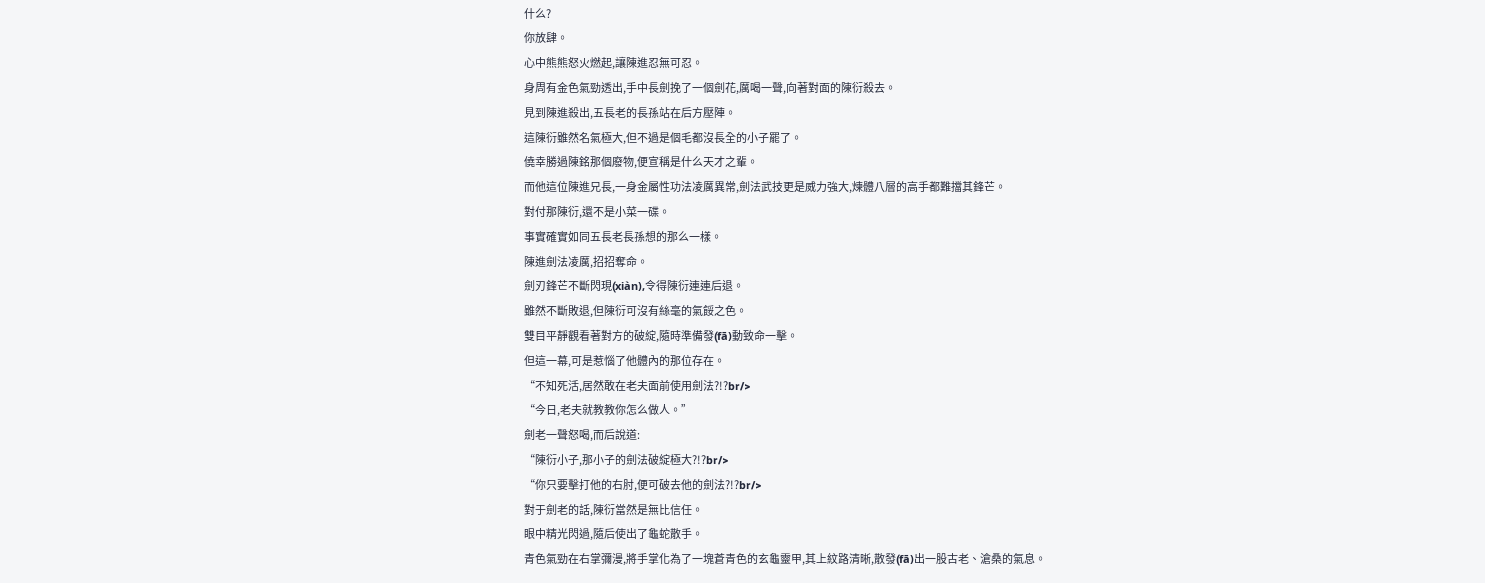什么?
你放肆。
心中熊熊怒火燃起,讓陳進忍無可忍。
身周有金色氣勁透出,手中長劍挽了一個劍花,厲喝一聲,向著對面的陳衍殺去。
見到陳進殺出,五長老的長孫站在后方壓陣。
這陳衍雖然名氣極大,但不過是個毛都沒長全的小子罷了。
僥幸勝過陳銘那個廢物,便宣稱是什么天才之輩。
而他這位陳進兄長,一身金屬性功法凌厲異常,劍法武技更是威力強大,煉體八層的高手都難擋其鋒芒。
對付那陳衍,還不是小菜一碟。
事實確實如同五長老長孫想的那么一樣。
陳進劍法凌厲,招招奪命。
劍刃鋒芒不斷閃現(xiàn),令得陳衍連連后退。
雖然不斷敗退,但陳衍可沒有絲毫的氣餒之色。
雙目平靜觀看著對方的破綻,隨時準備發(fā)動致命一擊。
但這一幕,可是惹惱了他體內的那位存在。
“不知死活,居然敢在老夫面前使用劍法?!?br/>
“今日,老夫就教教你怎么做人。”
劍老一聲怒喝,而后說道:
“陳衍小子,那小子的劍法破綻極大?!?br/>
“你只要擊打他的右肘,便可破去他的劍法?!?br/>
對于劍老的話,陳衍當然是無比信任。
眼中精光閃過,隨后使出了龜蛇散手。
青色氣勁在右掌彌漫,將手掌化為了一塊蒼青色的玄龜靈甲,其上紋路清晰,散發(fā)出一股古老、滄桑的氣息。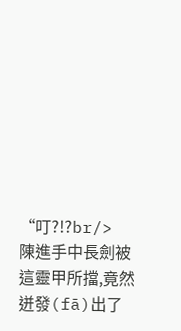“叮?!?br/>
陳進手中長劍被這靈甲所擋,竟然迸發(fā)出了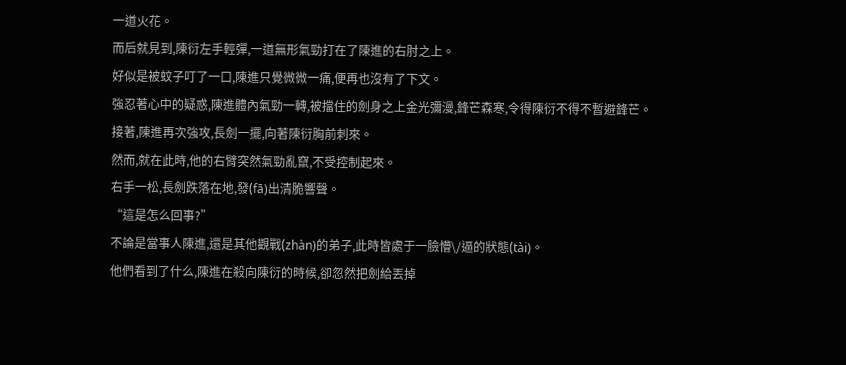一道火花。
而后就見到,陳衍左手輕彈,一道無形氣勁打在了陳進的右肘之上。
好似是被蚊子叮了一口,陳進只覺微微一痛,便再也沒有了下文。
強忍著心中的疑惑,陳進體內氣勁一轉,被擋住的劍身之上金光彌漫,鋒芒森寒,令得陳衍不得不暫避鋒芒。
接著,陳進再次強攻,長劍一擺,向著陳衍胸前刺來。
然而,就在此時,他的右臂突然氣勁亂竄,不受控制起來。
右手一松,長劍跌落在地,發(fā)出清脆響聲。
“這是怎么回事?”
不論是當事人陳進,還是其他觀戰(zhàn)的弟子,此時皆處于一臉懵\/逼的狀態(tài)。
他們看到了什么,陳進在殺向陳衍的時候,卻忽然把劍給丟掉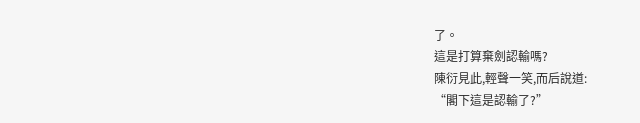了。
這是打算棄劍認輸嗎?
陳衍見此,輕聲一笑,而后說道:
“閣下這是認輸了?”